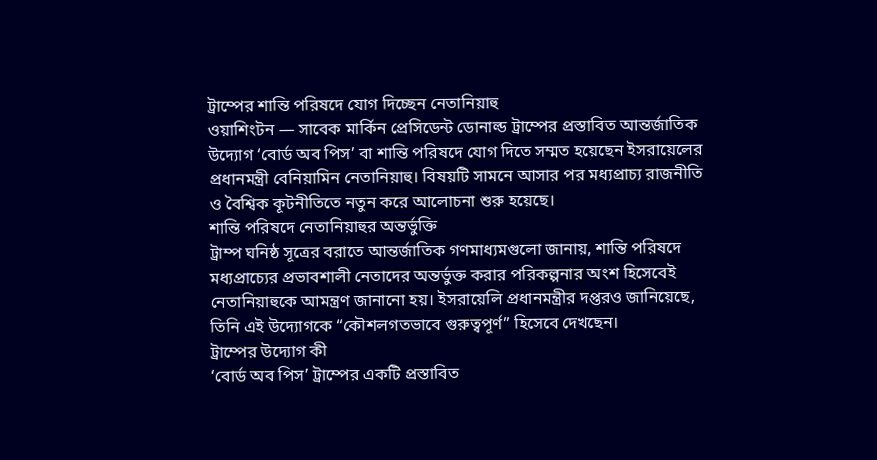ট্রাম্পের শান্তি পরিষদে যোগ দিচ্ছেন নেতানিয়াহু
ওয়াশিংটন — সাবেক মার্কিন প্রেসিডেন্ট ডোনাল্ড ট্রাম্পের প্রস্তাবিত আন্তর্জাতিক উদ্যোগ ‘বোর্ড অব পিস’ বা শান্তি পরিষদে যোগ দিতে সম্মত হয়েছেন ইসরায়েলের প্রধানমন্ত্রী বেনিয়ামিন নেতানিয়াহু। বিষয়টি সামনে আসার পর মধ্যপ্রাচ্য রাজনীতি ও বৈশ্বিক কূটনীতিতে নতুন করে আলোচনা শুরু হয়েছে।
শান্তি পরিষদে নেতানিয়াহুর অন্তর্ভুক্তি
ট্রাম্প ঘনিষ্ঠ সূত্রের বরাতে আন্তর্জাতিক গণমাধ্যমগুলো জানায়, শান্তি পরিষদে মধ্যপ্রাচ্যের প্রভাবশালী নেতাদের অন্তর্ভুক্ত করার পরিকল্পনার অংশ হিসেবেই নেতানিয়াহুকে আমন্ত্রণ জানানো হয়। ইসরায়েলি প্রধানমন্ত্রীর দপ্তরও জানিয়েছে, তিনি এই উদ্যোগকে “কৌশলগতভাবে গুরুত্বপূর্ণ” হিসেবে দেখছেন।
ট্রাম্পের উদ্যোগ কী
‘বোর্ড অব পিস’ ট্রাম্পের একটি প্রস্তাবিত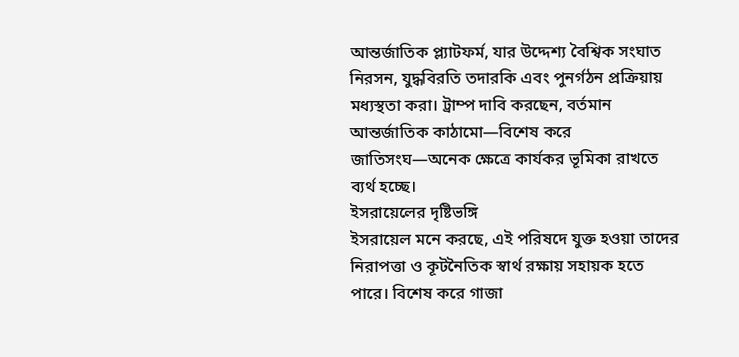আন্তর্জাতিক প্ল্যাটফর্ম, যার উদ্দেশ্য বৈশ্বিক সংঘাত নিরসন, যুদ্ধবিরতি তদারকি এবং পুনর্গঠন প্রক্রিয়ায় মধ্যস্থতা করা। ট্রাম্প দাবি করছেন, বর্তমান আন্তর্জাতিক কাঠামো—বিশেষ করে জাতিসংঘ—অনেক ক্ষেত্রে কার্যকর ভূমিকা রাখতে ব্যর্থ হচ্ছে।
ইসরায়েলের দৃষ্টিভঙ্গি
ইসরায়েল মনে করছে, এই পরিষদে যুক্ত হওয়া তাদের নিরাপত্তা ও কূটনৈতিক স্বার্থ রক্ষায় সহায়ক হতে পারে। বিশেষ করে গাজা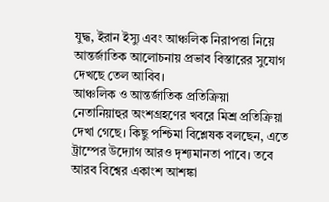যুদ্ধ, ইরান ইস্যু এবং আঞ্চলিক নিরাপত্তা নিয়ে আন্তর্জাতিক আলোচনায় প্রভাব বিস্তারের সুযোগ দেখছে তেল আবিব।
আঞ্চলিক ও আন্তর্জাতিক প্রতিক্রিয়া
নেতানিয়াহুর অংশগ্রহণের খবরে মিশ্র প্রতিক্রিয়া দেখা গেছে। কিছু পশ্চিমা বিশ্লেষক বলছেন, এতে ট্রাম্পের উদ্যোগ আরও দৃশ্যমানতা পাবে। তবে আরব বিশ্বের একাংশ আশঙ্কা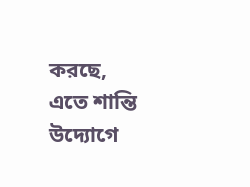করছে, এতে শান্তি উদ্যোগে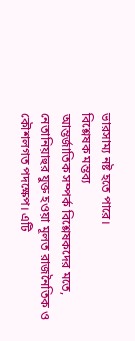ভারসাম্য নষ্ট হতে পারে।
বিশ্লেষক মন্তব্য
আন্তর্জাতিক সম্পর্ক বিশ্লেষকদের মতে, নেতানিয়াহুর যুক্ত হওয়া মূলত রাজনৈতিক ও কৌশলগত পদক্ষেপ। এটি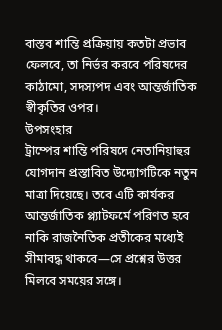বাস্তব শান্তি প্রক্রিয়ায় কতটা প্রভাব ফেলবে, তা নির্ভর করবে পরিষদের কাঠামো, সদস্যপদ এবং আন্তর্জাতিক স্বীকৃতির ওপর।
উপসংহার
ট্রাম্পের শান্তি পরিষদে নেতানিয়াহুর যোগদান প্রস্তাবিত উদ্যোগটিকে নতুন মাত্রা দিয়েছে। তবে এটি কার্যকর আন্তর্জাতিক প্ল্যাটফর্মে পরিণত হবে নাকি রাজনৈতিক প্রতীকের মধ্যেই সীমাবদ্ধ থাকবে—সে প্রশ্নের উত্তর মিলবে সময়ের সঙ্গে।